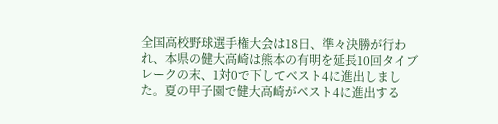全国高校野球選手権大会は18日、準々決勝が行われ、本県の健大高崎は熊本の有明を延長10回タイブレークの末、1対0で下してベスト4に進出しました。夏の甲子園で健大高崎がベスト4に進出する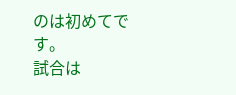のは初めてです。
試合は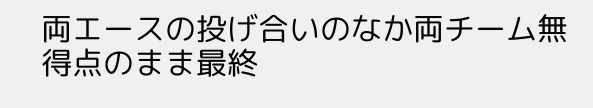両エースの投げ合いのなか両チーム無得点のまま最終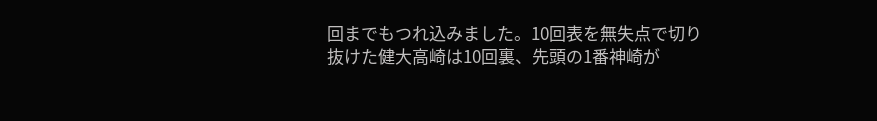回までもつれ込みました。10回表を無失点で切り抜けた健大高崎は10回裏、先頭の1番神崎が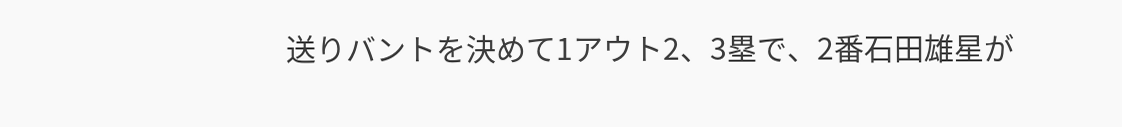送りバントを決めて1アウト2、3塁で、2番石田雄星が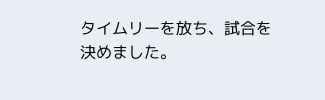タイムリーを放ち、試合を決めました。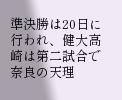準決勝は20日に行われ、健大高崎は第二試合で奈良の天理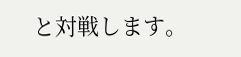と対戦します。